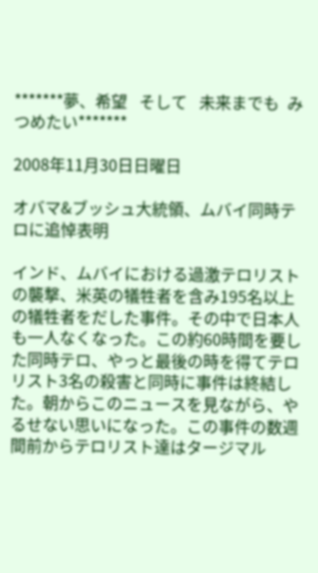*******夢、希望   そして   未来までも  みつめたい*******

2008年11月30日日曜日

オバマ&ブッシュ大統領、ムバイ同時テロに追悼表明

インド、ムバイにおける過激テロリストの襲撃、米英の犠牲者を含み195名以上の犠牲者をだした事件。その中で日本人も一人なくなった。この約60時間を要した同時テロ、やっと最後の時を得てテロリスト3名の殺害と同時に事件は終結した。朝からこのニュースを見ながら、やるせない思いになった。この事件の数週間前からテロリスト達はタージマル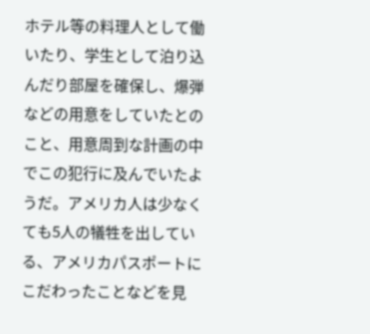ホテル等の料理人として働いたり、学生として泊り込んだり部屋を確保し、爆弾などの用意をしていたとのこと、用意周到な計画の中でこの犯行に及んでいたようだ。アメリカ人は少なくても5人の犠牲を出している、アメリカパスポートにこだわったことなどを見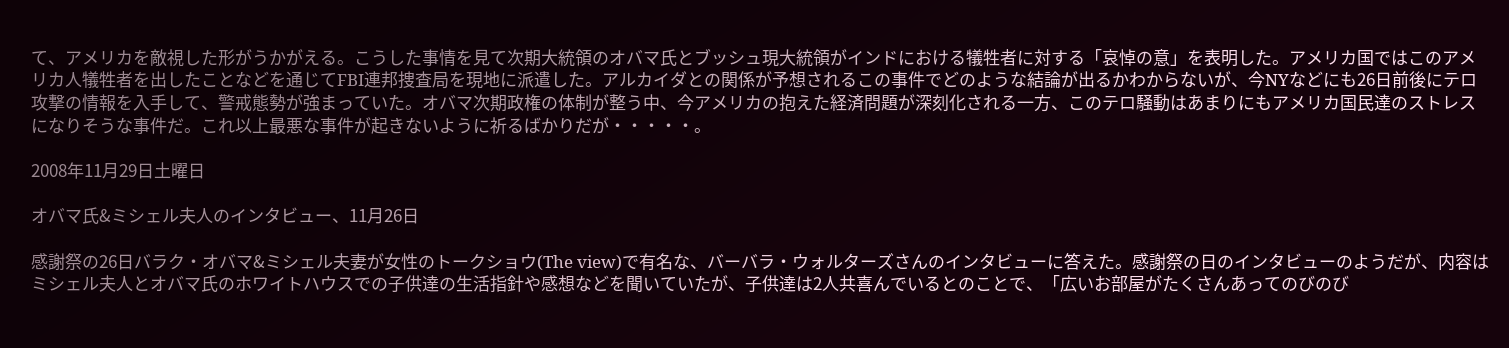て、アメリカを敵視した形がうかがえる。こうした事情を見て次期大統領のオバマ氏とブッシュ現大統領がインドにおける犠牲者に対する「哀悼の意」を表明した。アメリカ国ではこのアメリカ人犠牲者を出したことなどを通じてFBI連邦捜査局を現地に派遣した。アルカイダとの関係が予想されるこの事件でどのような結論が出るかわからないが、今NYなどにも26日前後にテロ攻撃の情報を入手して、警戒態勢が強まっていた。オバマ次期政権の体制が整う中、今アメリカの抱えた経済問題が深刻化される一方、このテロ騒動はあまりにもアメリカ国民達のストレスになりそうな事件だ。これ以上最悪な事件が起きないように祈るばかりだが・・・・・。

2008年11月29日土曜日

オバマ氏&ミシェル夫人のインタビュー、11月26日

感謝祭の26日バラク・オバマ&ミシェル夫妻が女性のトークショウ(The view)で有名な、バーバラ・ウォルターズさんのインタビューに答えた。感謝祭の日のインタビューのようだが、内容はミシェル夫人とオバマ氏のホワイトハウスでの子供達の生活指針や感想などを聞いていたが、子供達は2人共喜んでいるとのことで、「広いお部屋がたくさんあってのびのび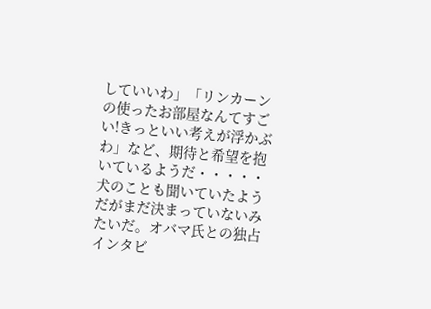していいわ」「リンカーンの使ったお部屋なんてすごい!きっといい考えが浮かぶわ」など、期待と希望を抱いているようだ・・・・・犬のことも聞いていたようだがまだ決まっていないみたいだ。オバマ氏との独占インタビ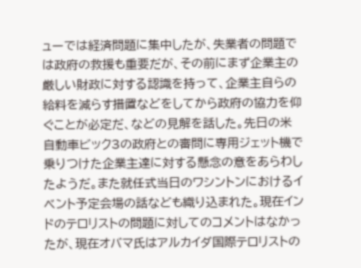ューでは経済問題に集中したが、失業者の問題では政府の救援も重要だが、その前にまず企業主の厳しい財政に対する認識を持って、企業主自らの給料を減らす措置などをしてから政府の協力を仰ぐことが必定だ、などの見解を話した。先日の米自動車ビック3の政府との審問に専用ジェット機で乗りつけた企業主達に対する懸念の意をあらわしたようだ。また就任式当日のワシントンにおけるイベント予定会場の話なども織り込まれた。現在インドのテロリストの問題に対してのコメントはなかったが、現在オバマ氏はアルカイダ国際テロリストの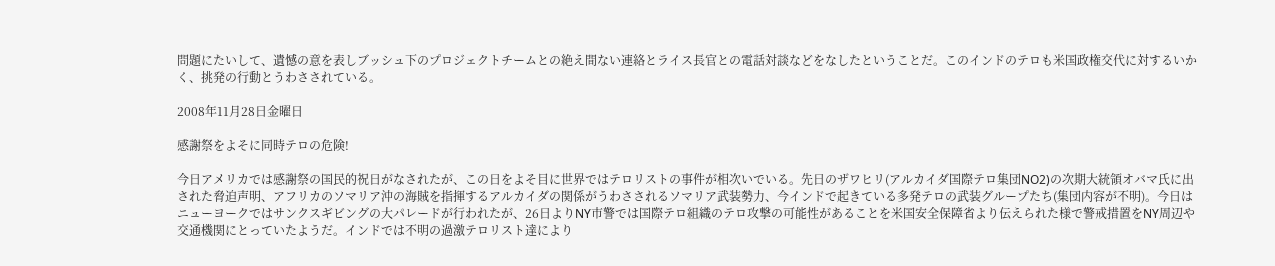問題にたいして、遺憾の意を表しブッシュ下のプロジェクトチームとの絶え間ない連絡とライス長官との電話対談などをなしたということだ。このインドのテロも米国政権交代に対するいかく、挑発の行動とうわさされている。

2008年11月28日金曜日

感謝祭をよそに同時テロの危険!

今日アメリカでは感謝祭の国民的祝日がなされたが、この日をよそ目に世界ではテロリストの事件が相次いでいる。先日のザワヒリ(アルカイダ国際テロ集団NO2)の次期大統領オバマ氏に出された脅迫声明、アフリカのソマリア沖の海賊を指揮するアルカイダの関係がうわさされるソマリア武装勢力、今インドで起きている多発テロの武装グループたち(集団内容が不明)。今日はニューヨークではサンクスギビングの大パレードが行われたが、26日よりNY市警では国際テロ組織のテロ攻撃の可能性があることを米国安全保障省より伝えられた様で警戒措置をNY周辺や交通機関にとっていたようだ。インドでは不明の過激テロリスト達により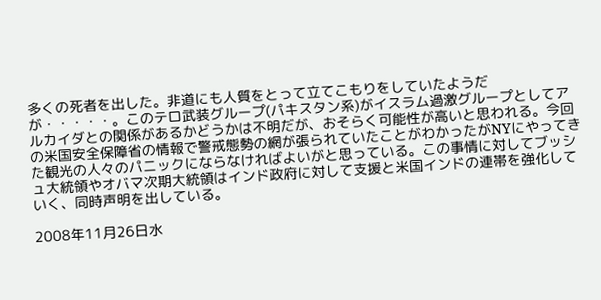多くの死者を出した。非道にも人質をとって立てこもりをしていたようだが・・・・・。このテロ武装グループ(パキスタン系)がイスラム過激グループとしてアルカイダとの関係があるかどうかは不明だが、おそらく可能性が高いと思われる。今回の米国安全保障省の情報で警戒態勢の網が張られていたことがわかったがNYにやってきた観光の人々のパニックにならなければよいがと思っている。この事情に対してブッシュ大統領やオバマ次期大統領はインド政府に対して支援と米国インドの連帯を強化していく、同時声明を出している。

2008年11月26日水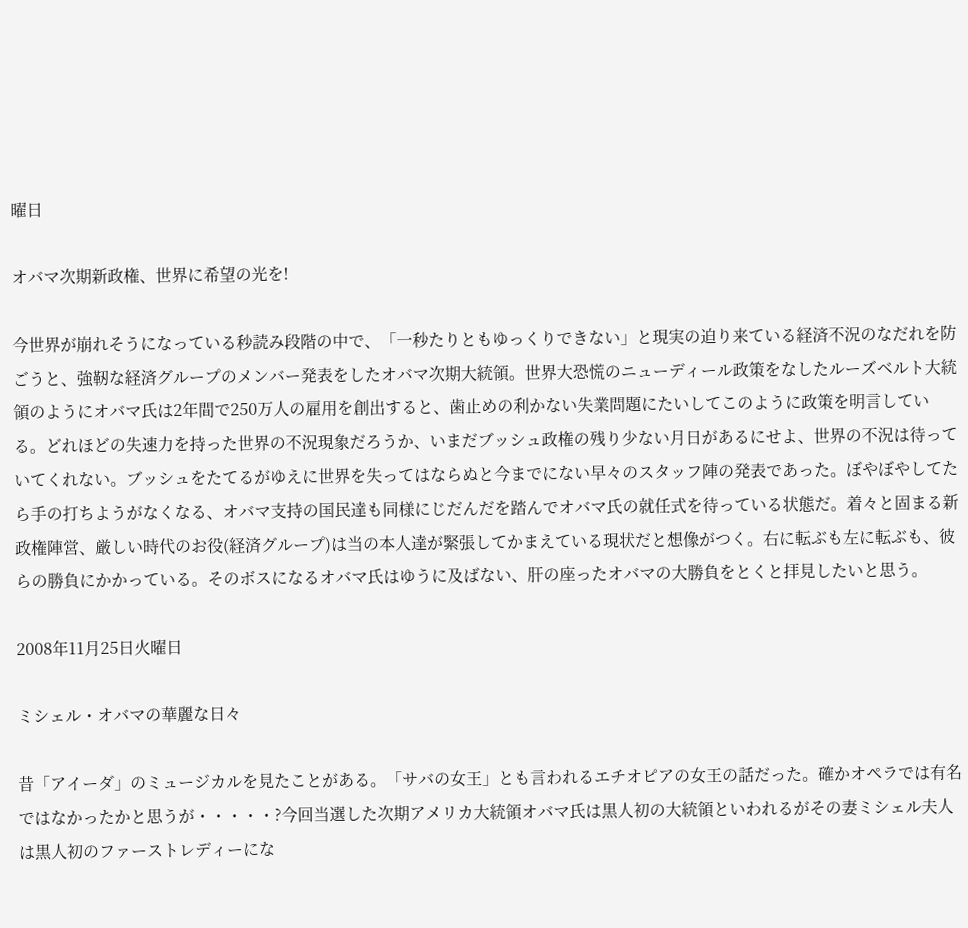曜日

オバマ次期新政権、世界に希望の光を!

今世界が崩れそうになっている秒読み段階の中で、「一秒たりともゆっくりできない」と現実の迫り来ている経済不況のなだれを防ごうと、強靭な経済グループのメンバー発表をしたオバマ次期大統領。世界大恐慌のニューディール政策をなしたルーズベルト大統領のようにオバマ氏は2年間で250万人の雇用を創出すると、歯止めの利かない失業問題にたいしてこのように政策を明言している。どれほどの失速力を持った世界の不況現象だろうか、いまだブッシュ政権の残り少ない月日があるにせよ、世界の不況は待っていてくれない。ブッシュをたてるがゆえに世界を失ってはならぬと今までにない早々のスタッフ陣の発表であった。ぼやぼやしてたら手の打ちようがなくなる、オバマ支持の国民達も同様にじだんだを踏んでオバマ氏の就任式を待っている状態だ。着々と固まる新政権陣営、厳しい時代のお役(経済グループ)は当の本人達が緊張してかまえている現状だと想像がつく。右に転ぶも左に転ぶも、彼らの勝負にかかっている。そのボスになるオバマ氏はゆうに及ばない、肝の座ったオバマの大勝負をとくと拝見したいと思う。

2008年11月25日火曜日

ミシェル・オバマの華麗な日々

昔「アイーダ」のミュージカルを見たことがある。「サバの女王」とも言われるエチオピアの女王の話だった。確かオペラでは有名ではなかったかと思うが・・・・・?今回当選した次期アメリカ大統領オバマ氏は黒人初の大統領といわれるがその妻ミシェル夫人は黒人初のファーストレディーにな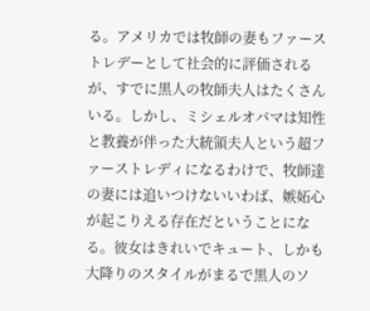る。アメリカでは牧師の妻もファーストレデーとして社会的に評価されるが、すでに黒人の牧師夫人はたくさんいる。しかし、ミシェルオバマは知性と教養が伴った大統領夫人という超ファーストレディになるわけで、牧師達の妻には追いつけないいわば、嫉妬心が起こりえる存在だということになる。彼女はきれいでキュート、しかも大降りのスタイルがまるで黒人のソ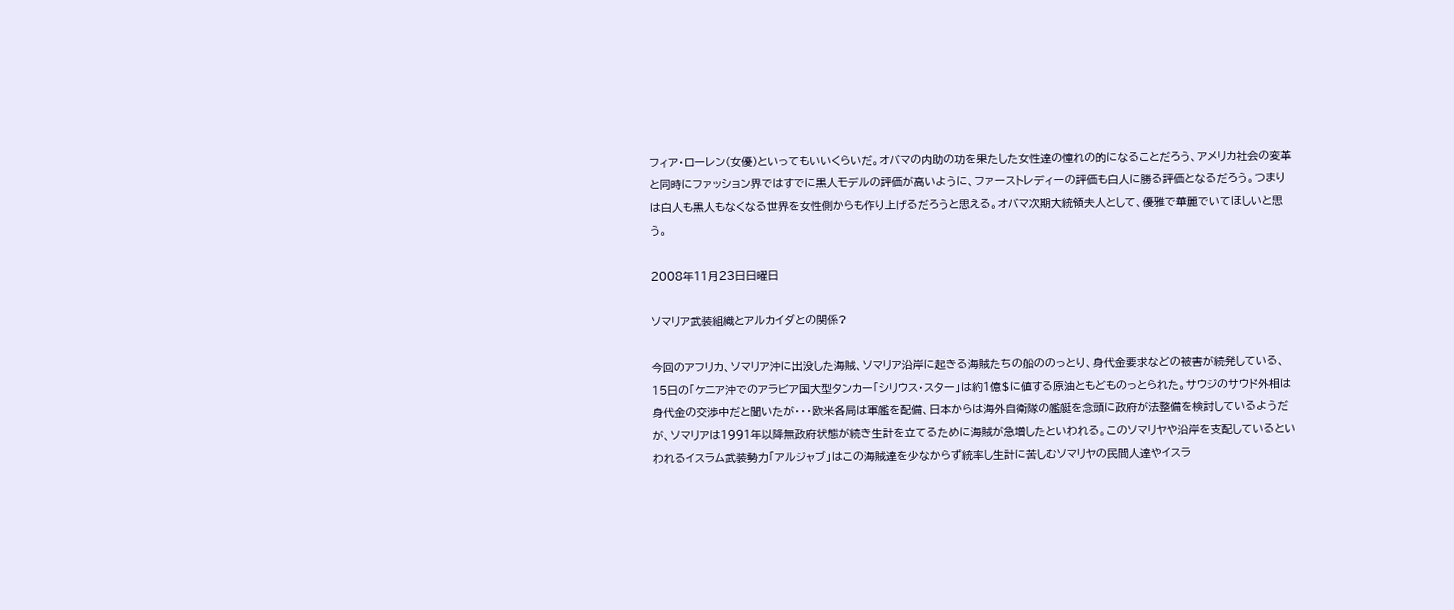フィア・ローレン(女優)といってもいいくらいだ。オバマの内助の功を果たした女性達の憧れの的になることだろう、アメリカ社会の変革と同時にファッション界ではすでに黒人モデルの評価が高いように、ファーストレディーの評価も白人に勝る評価となるだろう。つまりは白人も黒人もなくなる世界を女性側からも作り上げるだろうと思える。オバマ次期大統領夫人として、優雅で華麗でいてほしいと思う。

2008年11月23日日曜日

ソマリア武装組織とアルカイダとの関係?

今回のアフリカ、ソマリア沖に出没した海賊、ソマリア沿岸に起きる海賊たちの船ののっとり、身代金要求などの被害が続発している、15日の「ケニア沖でのアラビア国大型タンカー「シリウス・スター」は約1億$に値する原油ともどものっとられた。サウジのサウド外相は身代金の交渉中だと聞いたが・・・欧米各局は軍艦を配備、日本からは海外自衛隊の艦艇を念頭に政府が法整備を検討しているようだが、ソマリアは1991年以降無政府状態が続き生計を立てるために海賊が急増したといわれる。このソマリヤや沿岸を支配しているといわれるイスラム武装勢力「アルジャブ」はこの海賊達を少なからず統率し生計に苦しむソマリヤの民間人達やイスラ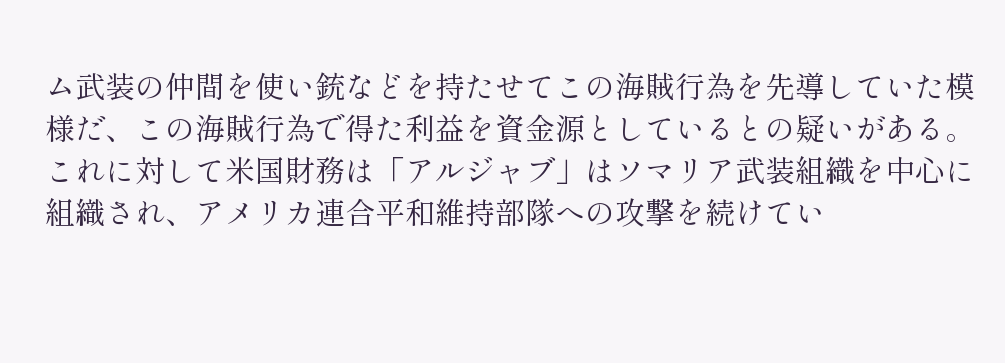ム武装の仲間を使い銃などを持たせてこの海賊行為を先導していた模様だ、この海賊行為で得た利益を資金源としているとの疑いがある。これに対して米国財務は「アルジャブ」はソマリア武装組織を中心に組織され、アメリカ連合平和維持部隊への攻撃を続けてい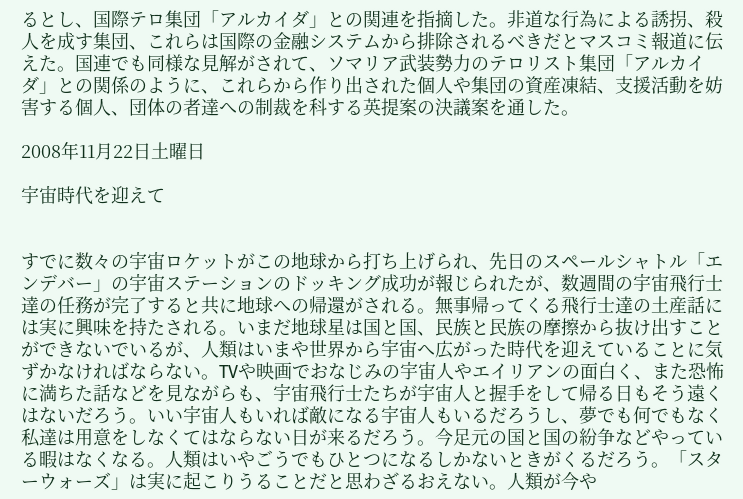るとし、国際テロ集団「アルカイダ」との関連を指摘した。非道な行為による誘拐、殺人を成す集団、これらは国際の金融システムから排除されるべきだとマスコミ報道に伝えた。国連でも同様な見解がされて、ソマリア武装勢力のテロリスト集団「アルカイダ」との関係のように、これらから作り出された個人や集団の資産凍結、支援活動を妨害する個人、団体の者達への制裁を科する英提案の決議案を通した。

2008年11月22日土曜日

宇宙時代を迎えて


すでに数々の宇宙ロケットがこの地球から打ち上げられ、先日のスペールシャトル「エンデバー」の宇宙ステーションのドッキング成功が報じられたが、数週間の宇宙飛行士達の任務が完了すると共に地球への帰還がされる。無事帰ってくる飛行士達の土産話には実に興味を持たされる。いまだ地球星は国と国、民族と民族の摩擦から抜け出すことができないでいるが、人類はいまや世界から宇宙へ広がった時代を迎えていることに気ずかなければならない。TVや映画でおなじみの宇宙人やエイリアンの面白く、また恐怖に満ちた話などを見ながらも、宇宙飛行士たちが宇宙人と握手をして帰る日もそう遠くはないだろう。いい宇宙人もいれば敵になる宇宙人もいるだろうし、夢でも何でもなく私達は用意をしなくてはならない日が来るだろう。今足元の国と国の紛争などやっている暇はなくなる。人類はいやごうでもひとつになるしかないときがくるだろう。「スターウォーズ」は実に起こりうることだと思わざるおえない。人類が今や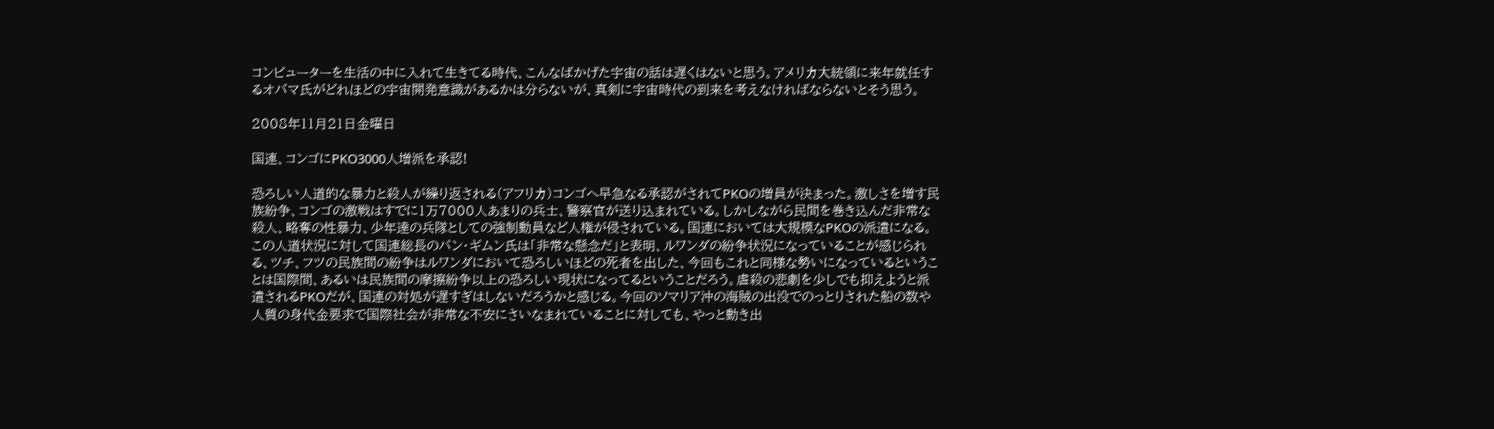コンピューターを生活の中に入れて生きてる時代、こんなばかげた宇宙の話は遅くはないと思う。アメリカ大統領に来年就任するオバマ氏がどれほどの宇宙開発意識があるかは分らないが、真剣に宇宙時代の到来を考えなければならないとそう思う。

2008年11月21日金曜日

国連、コンゴにPKO3000人増派を承認!

恐ろしい人道的な暴力と殺人が繰り返される(アフリカ)コンゴへ早急なる承認がされてPKOの増員が決まった。激しさを増す民族紛争、コンゴの激戦はすでに1万7000人あまりの兵士、警察官が送り込まれている。しかしながら民間を巻き込んだ非常な殺人、略奪の性暴力、少年達の兵隊としての強制動員など人権が侵されている。国連においては大規模なPKOの派遣になる。この人道状況に対して国連総長のパン・ギムン氏は「非常な懸念だ」と表明、ルワンダの紛争状況になっていることが感じられる、ツチ、フツの民族間の紛争はルワンダにおいて恐ろしいほどの死者を出した、今回もこれと同様な勢いになっているということは国際間、あるいは民族間の摩擦紛争以上の恐ろしい現状になってるということだろう。虐殺の悲劇を少しでも抑えようと派遣されるPKOだが、国連の対処が遅すぎはしないだろうかと感じる。今回のソマリア沖の海賊の出没でのっとりされた船の数や人質の身代金要求で国際社会が非常な不安にさいなまれていることに対しても、やっと動き出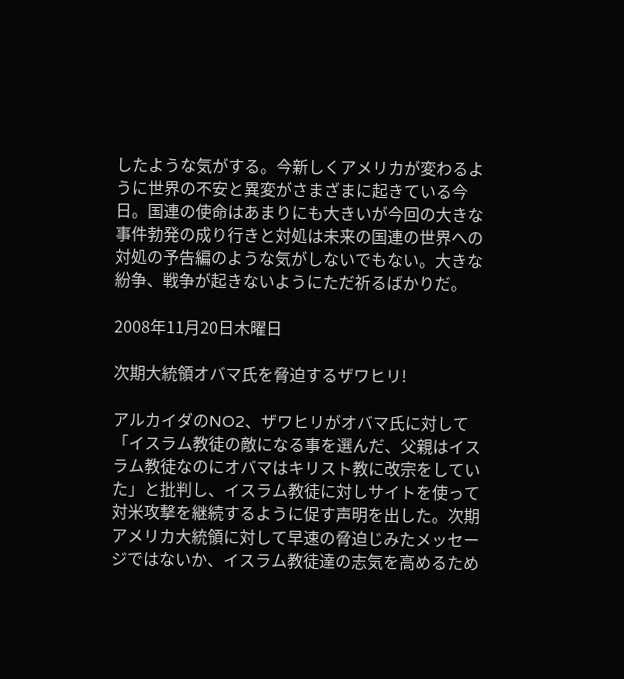したような気がする。今新しくアメリカが変わるように世界の不安と異変がさまざまに起きている今日。国連の使命はあまりにも大きいが今回の大きな事件勃発の成り行きと対処は未来の国連の世界への対処の予告編のような気がしないでもない。大きな紛争、戦争が起きないようにただ祈るばかりだ。

2008年11月20日木曜日

次期大統領オバマ氏を脅迫するザワヒリ!

アルカイダのNO2、ザワヒリがオバマ氏に対して「イスラム教徒の敵になる事を選んだ、父親はイスラム教徒なのにオバマはキリスト教に改宗をしていた」と批判し、イスラム教徒に対しサイトを使って対米攻撃を継続するように促す声明を出した。次期アメリカ大統領に対して早速の脅迫じみたメッセージではないか、イスラム教徒達の志気を高めるため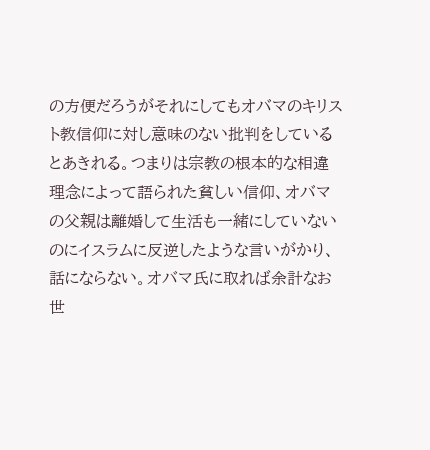の方便だろうがそれにしてもオバマのキリスト教信仰に対し意味のない批判をしているとあきれる。つまりは宗教の根本的な相違理念によって語られた貧しい信仰、オバマの父親は離婚して生活も一緒にしていないのにイスラムに反逆したような言いがかり、話にならない。オバマ氏に取れば余計なお世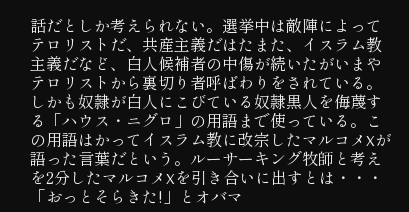話だとしか考えられない。選挙中は敵陣によってテロリストだ、共産主義だはたまた、イスラム教主義だなど、白人候補者の中傷が続いたがいまやテロリストから裏切り者呼ばわりをされている。しかも奴隷が白人にこびている奴隷黒人を侮蔑する「ハウス・ニグロ」の用語まで使っている。この用語はかってイスラム教に改宗したマルコメXが語った言葉だという。ルーサーキング牧師と考えを2分したマルコメXを引き合いに出すとは・・・「おっとそらきた!」とオバマ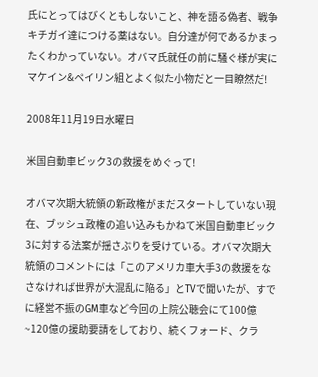氏にとってはびくともしないこと、神を語る偽者、戦争キチガイ達につける薬はない。自分達が何であるかまったくわかっていない。オバマ氏就任の前に騒ぐ様が実にマケイン&ペイリン組とよく似た小物だと一目瞭然だ!

2008年11月19日水曜日

米国自動車ビック3の救援をめぐって!

オバマ次期大統領の新政権がまだスタートしていない現在、ブッシュ政権の追い込みもかねて米国自動車ビック3に対する法案が揺さぶりを受けている。オバマ次期大統領のコメントには「このアメリカ車大手3の救援をなさなければ世界が大混乱に陥る」とTVで聞いたが、すでに経営不振のGM車など今回の上院公聴会にて100億~120億の援助要請をしており、続くフォード、クラ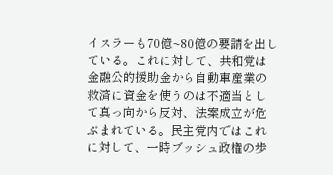イスラーも70億~80億の要請を出している。これに対して、共和党は金融公的援助金から自動車産業の救済に資金を使うのは不適当として真っ向から反対、法案成立が危ぶまれている。民主党内ではこれに対して、一時ブッシュ政権の歩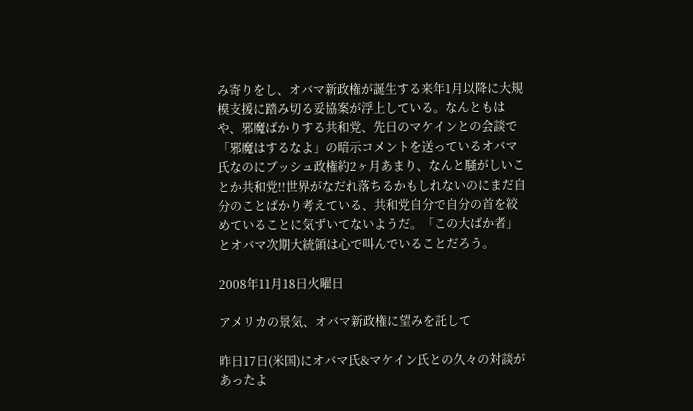み寄りをし、オバマ新政権が誕生する来年1月以降に大規模支援に踏み切る妥協案が浮上している。なんともはや、邪魔ばかりする共和党、先日のマケインとの会談で「邪魔はするなよ」の暗示コメントを送っているオバマ氏なのにブッシュ政権約2ヶ月あまり、なんと騒がしいことか共和党!!世界がなだれ落ちるかもしれないのにまだ自分のことばかり考えている、共和党自分で自分の首を絞めていることに気ずいてないようだ。「この大ばか者」とオバマ次期大統領は心で叫んでいることだろう。

2008年11月18日火曜日

アメリカの景気、オバマ新政権に望みを託して

昨日17日(米国)にオバマ氏&マケイン氏との久々の対談があったよ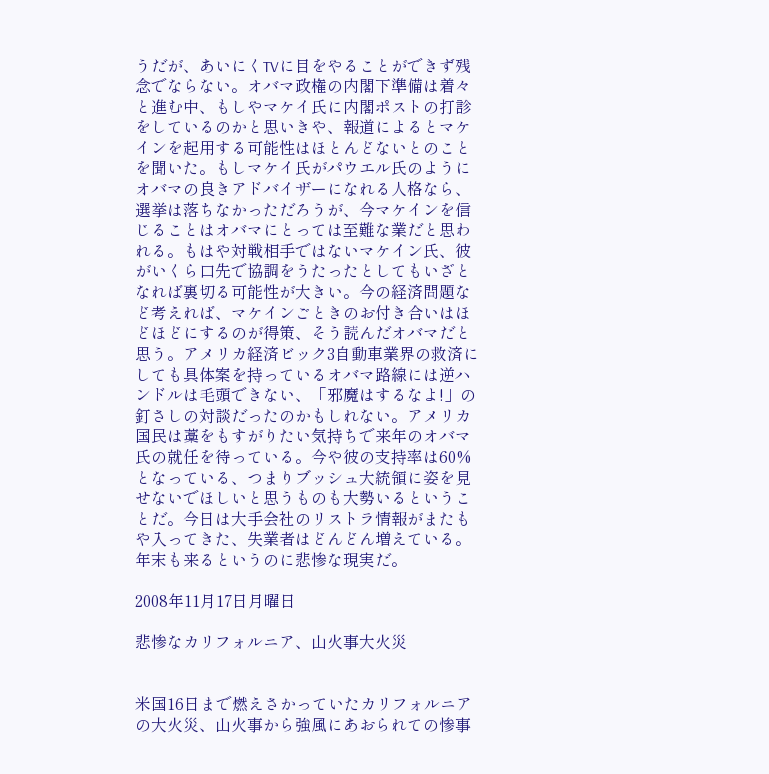うだが、あいにくTVに目をやることができず残念でならない。オバマ政権の内閣下準備は着々と進む中、もしやマケイ氏に内閣ポストの打診をしているのかと思いきや、報道によるとマケインを起用する可能性はほとんどないとのことを聞いた。もしマケイ氏がパウエル氏のようにオバマの良きアドバイザーになれる人格なら、選挙は落ちなかっただろうが、今マケインを信じることはオバマにとっては至難な業だと思われる。もはや対戦相手ではないマケイン氏、彼がいくら口先で協調をうたったとしてもいざとなれば裏切る可能性が大きい。今の経済問題など考えれば、マケインごときのお付き合いはほどほどにするのが得策、そう読んだオバマだと思う。アメリカ経済ビック3自動車業界の救済にしても具体案を持っているオバマ路線には逆ハンドルは毛頭できない、「邪魔はするなよ!」の釘さしの対談だったのかもしれない。アメリカ国民は藁をもすがりたい気持ちで来年のオバマ氏の就任を待っている。今や彼の支持率は60%となっている、つまりブッシュ大統領に姿を見せないでほしいと思うものも大勢いるということだ。今日は大手会社のリストラ情報がまたもや入ってきた、失業者はどんどん増えている。年末も来るというのに悲惨な現実だ。

2008年11月17日月曜日

悲惨なカリフォルニア、山火事大火災


米国16日まで燃えさかっていたカリフォルニアの大火災、山火事から強風にあおられての惨事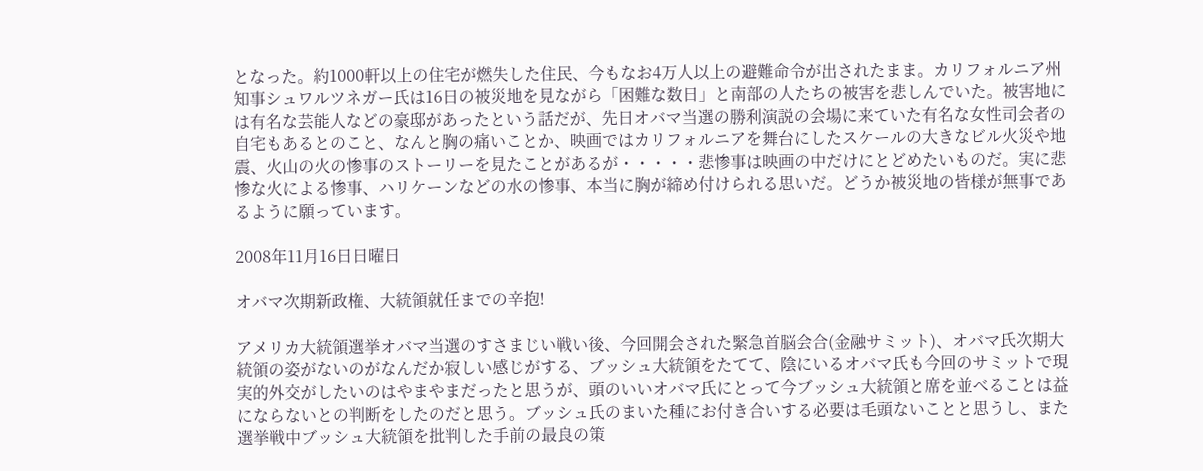となった。約1000軒以上の住宅が燃失した住民、今もなお4万人以上の避難命令が出されたまま。カリフォルニア州知事シュワルツネガー氏は16日の被災地を見ながら「困難な数日」と南部の人たちの被害を悲しんでいた。被害地には有名な芸能人などの豪邸があったという話だが、先日オバマ当選の勝利演説の会場に来ていた有名な女性司会者の自宅もあるとのこと、なんと胸の痛いことか、映画ではカリフォルニアを舞台にしたスケールの大きなビル火災や地震、火山の火の惨事のストーリーを見たことがあるが・・・・・悲惨事は映画の中だけにとどめたいものだ。実に悲惨な火による惨事、ハリケーンなどの水の惨事、本当に胸が締め付けられる思いだ。どうか被災地の皆様が無事であるように願っています。

2008年11月16日日曜日

オバマ次期新政権、大統領就任までの辛抱!

アメリカ大統領選挙オバマ当選のすさまじい戦い後、今回開会された緊急首脳会合(金融サミット)、オバマ氏次期大統領の姿がないのがなんだか寂しい感じがする、ブッシュ大統領をたてて、陰にいるオバマ氏も今回のサミットで現実的外交がしたいのはやまやまだったと思うが、頭のいいオバマ氏にとって今ブッシュ大統領と席を並べることは益にならないとの判断をしたのだと思う。ブッシュ氏のまいた種にお付き合いする必要は毛頭ないことと思うし、また選挙戦中ブッシュ大統領を批判した手前の最良の策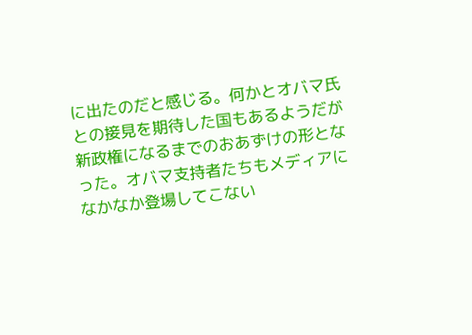に出たのだと感じる。何かとオバマ氏との接見を期待した国もあるようだが新政権になるまでのおあずけの形となった。オバマ支持者たちもメディアになかなか登場してこない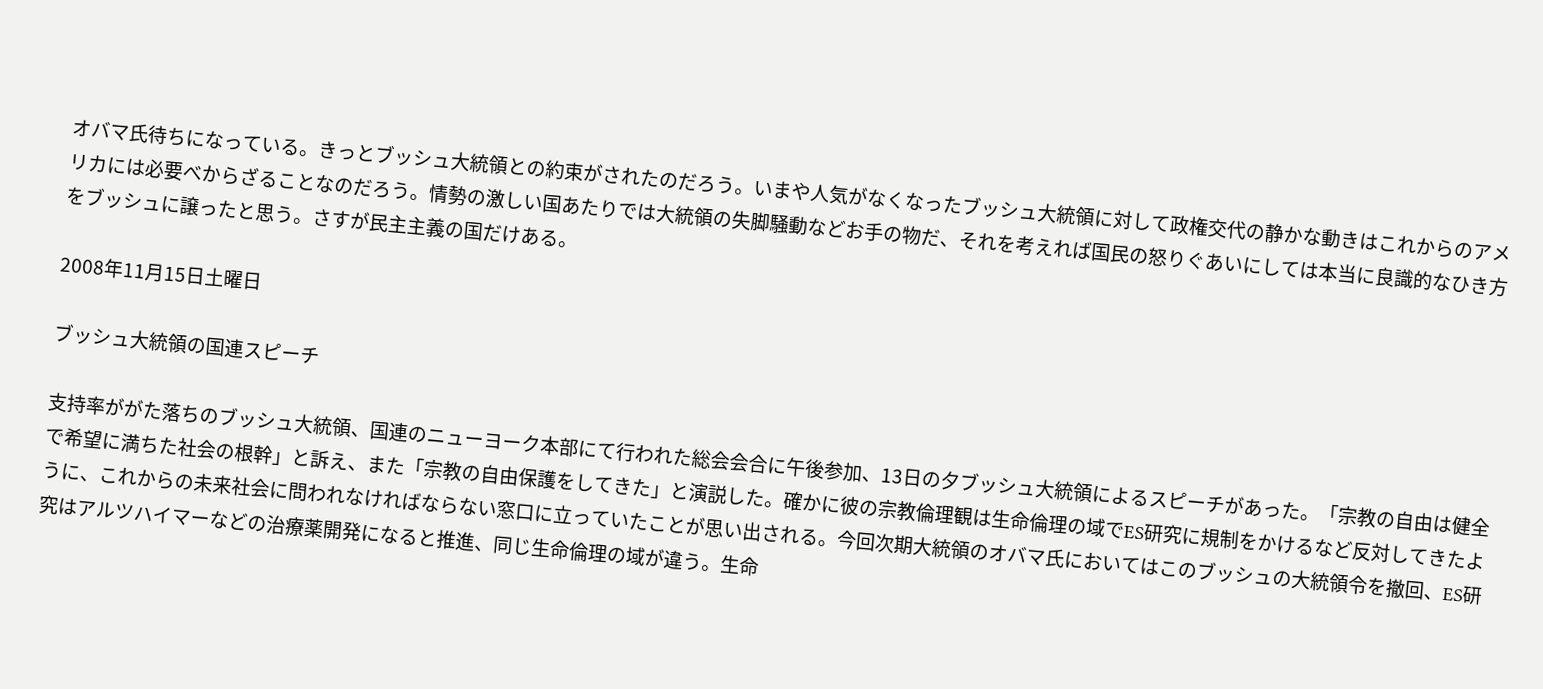オバマ氏待ちになっている。きっとブッシュ大統領との約束がされたのだろう。いまや人気がなくなったブッシュ大統領に対して政権交代の静かな動きはこれからのアメリカには必要べからざることなのだろう。情勢の激しい国あたりでは大統領の失脚騒動などお手の物だ、それを考えれば国民の怒りぐあいにしては本当に良識的なひき方をブッシュに譲ったと思う。さすが民主主義の国だけある。

2008年11月15日土曜日

ブッシュ大統領の国連スピーチ

支持率ががた落ちのブッシュ大統領、国連のニューヨーク本部にて行われた総会会合に午後参加、13日の夕ブッシュ大統領によるスピーチがあった。「宗教の自由は健全で希望に満ちた社会の根幹」と訴え、また「宗教の自由保護をしてきた」と演説した。確かに彼の宗教倫理観は生命倫理の域でES研究に規制をかけるなど反対してきたように、これからの未来社会に問われなければならない窓口に立っていたことが思い出される。今回次期大統領のオバマ氏においてはこのブッシュの大統領令を撤回、ES研究はアルツハイマーなどの治療薬開発になると推進、同じ生命倫理の域が違う。生命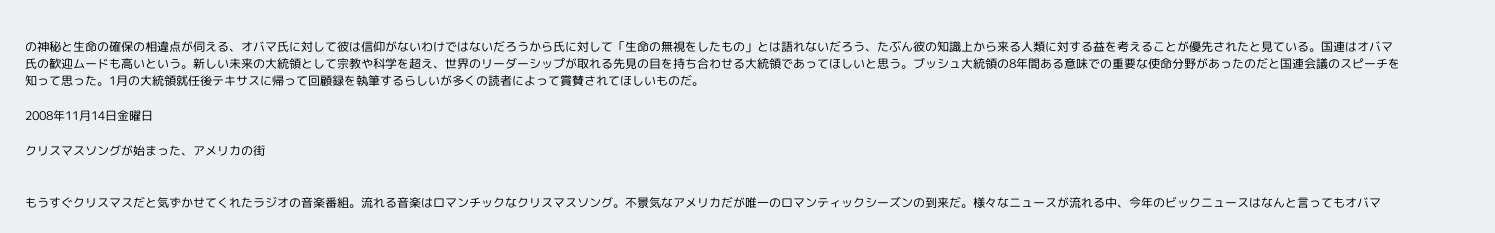の神秘と生命の確保の相違点が伺える、オバマ氏に対して彼は信仰がないわけではないだろうから氏に対して「生命の無視をしたもの」とは語れないだろう、たぶん彼の知識上から来る人類に対する益を考えることが優先されたと見ている。国連はオバマ氏の歓迎ムードも高いという。新しい未来の大統領として宗教や科学を超え、世界のリーダーシップが取れる先見の目を持ち合わせる大統領であってほしいと思う。ブッシュ大統領の8年間ある意味での重要な使命分野があったのだと国連会議のスピーチを知って思った。1月の大統領就任後テキサスに帰って回顧録を執筆するらしいが多くの読者によって賞賛されてほしいものだ。

2008年11月14日金曜日

クリスマスソングが始まった、アメリカの街


もうすぐクリスマスだと気ずかせてくれたラジオの音楽番組。流れる音楽はロマンチックなクリスマスソング。不景気なアメリカだが唯一のロマンティックシーズンの到来だ。様々なニュースが流れる中、今年のビックニュースはなんと言ってもオバマ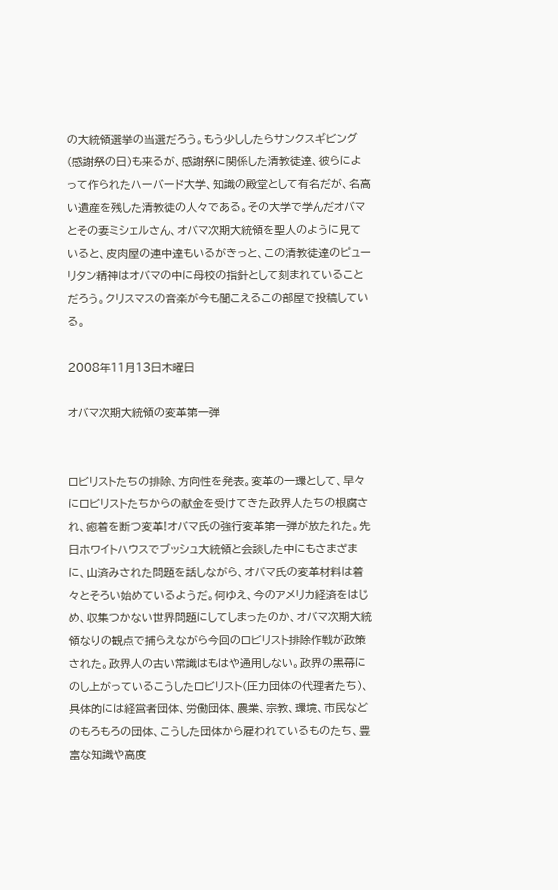の大統領選挙の当選だろう。もう少ししたらサンクスギビング(感謝祭の日)も来るが、感謝祭に関係した清教徒達、彼らによって作られたハーバード大学、知識の殿堂として有名だが、名高い遺産を残した清教徒の人々である。その大学で学んだオバマとその妻ミシェルさん、オバマ次期大統領を聖人のように見ていると、皮肉屋の連中達もいるがきっと、この清教徒達のピューリタン精神はオバマの中に母校の指針として刻まれていることだろう。クリスマスの音楽が今も聞こえるこの部屋で投稿している。

2008年11月13日木曜日

オバマ次期大統領の変革第一弾


ロビリストたちの排除、方向性を発表。変革の一環として、早々にロビリストたちからの献金を受けてきた政界人たちの根腐され、癒着を断つ変革!オバマ氏の強行変革第一弾が放たれた。先日ホワイトハウスでブッシュ大統領と会談した中にもさまざまに、山済みされた問題を話しながら、オバマ氏の変革材料は着々とそろい始めているようだ。何ゆえ、今のアメリカ経済をはじめ、収集つかない世界問題にしてしまったのか、オバマ次期大統領なりの観点で捕らえながら今回のロビリスト排除作戦が政策された。政界人の古い常識はもはや通用しない。政界の黒幕にのし上がっているこうしたロビリスト(圧力団体の代理者たち)、具体的には経営者団体、労働団体、農業、宗教、環境、市民などのもろもろの団体、こうした団体から雇われているものたち、豊富な知識や高度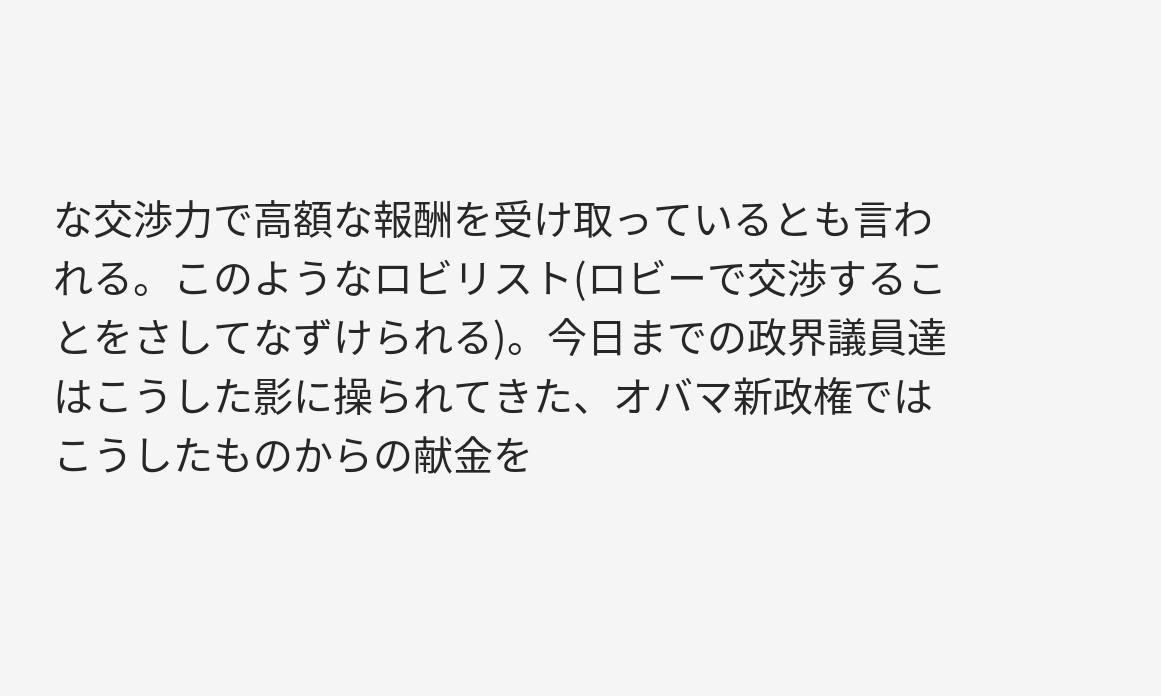な交渉力で高額な報酬を受け取っているとも言われる。このようなロビリスト(ロビーで交渉することをさしてなずけられる)。今日までの政界議員達はこうした影に操られてきた、オバマ新政権ではこうしたものからの献金を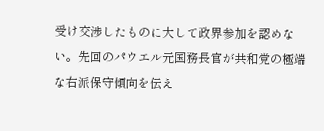受け交渉したものに大して政界参加を認めない。先回のパウエル元国務長官が共和党の極端な右派保守傾向を伝え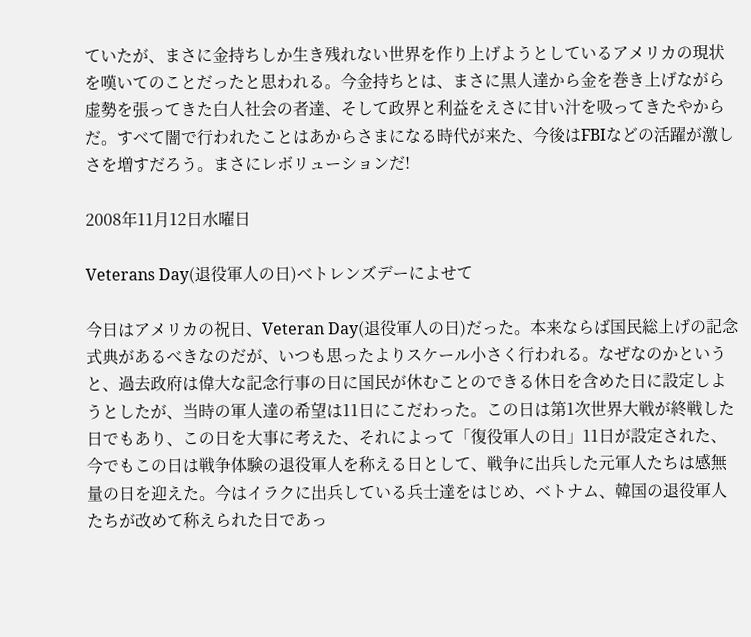ていたが、まさに金持ちしか生き残れない世界を作り上げようとしているアメリカの現状を嘆いてのことだったと思われる。今金持ちとは、まさに黒人達から金を巻き上げながら虚勢を張ってきた白人社会の者達、そして政界と利益をえさに甘い汁を吸ってきたやからだ。すべて闇で行われたことはあからさまになる時代が来た、今後はFBIなどの活躍が激しさを増すだろう。まさにレボリューションだ!

2008年11月12日水曜日

Veterans Day(退役軍人の日)べトレンズデーによせて

今日はアメリカの祝日、Veteran Day(退役軍人の日)だった。本来ならば国民総上げの記念式典があるべきなのだが、いつも思ったよりスケール小さく行われる。なぜなのかというと、過去政府は偉大な記念行事の日に国民が休むことのできる休日を含めた日に設定しようとしたが、当時の軍人達の希望は11日にこだわった。この日は第1次世界大戦が終戦した日でもあり、この日を大事に考えた、それによって「復役軍人の日」11日が設定された、今でもこの日は戦争体験の退役軍人を称える日として、戦争に出兵した元軍人たちは感無量の日を迎えた。今はイラクに出兵している兵士達をはじめ、ベトナム、韓国の退役軍人たちが改めて称えられた日であっ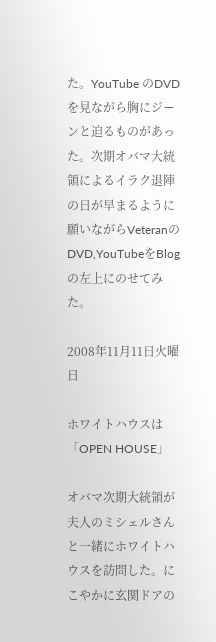た。YouTube のDVDを見ながら胸にジーンと迫るものがあった。次期オバマ大統領によるイラク退陣の日が早まるように願いながらVeteranのDVD,YouTubeをBlogの左上にのせてみた。

2008年11月11日火曜日

ホワイトハウスは「OPEN HOUSE」

オバマ次期大統領が夫人のミシェルさんと一緒にホワイトハウスを訪問した。にこやかに玄関ドアの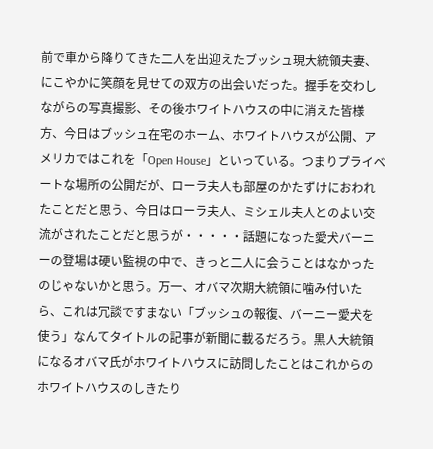前で車から降りてきた二人を出迎えたブッシュ現大統領夫妻、にこやかに笑顔を見せての双方の出会いだった。握手を交わしながらの写真撮影、その後ホワイトハウスの中に消えた皆様方、今日はブッシュ在宅のホーム、ホワイトハウスが公開、アメリカではこれを「Open House」といっている。つまりプライベートな場所の公開だが、ローラ夫人も部屋のかたずけにおわれたことだと思う、今日はローラ夫人、ミシェル夫人とのよい交流がされたことだと思うが・・・・・話題になった愛犬バーニーの登場は硬い監視の中で、きっと二人に会うことはなかったのじゃないかと思う。万一、オバマ次期大統領に噛み付いたら、これは冗談ですまない「ブッシュの報復、バーニー愛犬を使う」なんてタイトルの記事が新聞に載るだろう。黒人大統領になるオバマ氏がホワイトハウスに訪問したことはこれからのホワイトハウスのしきたり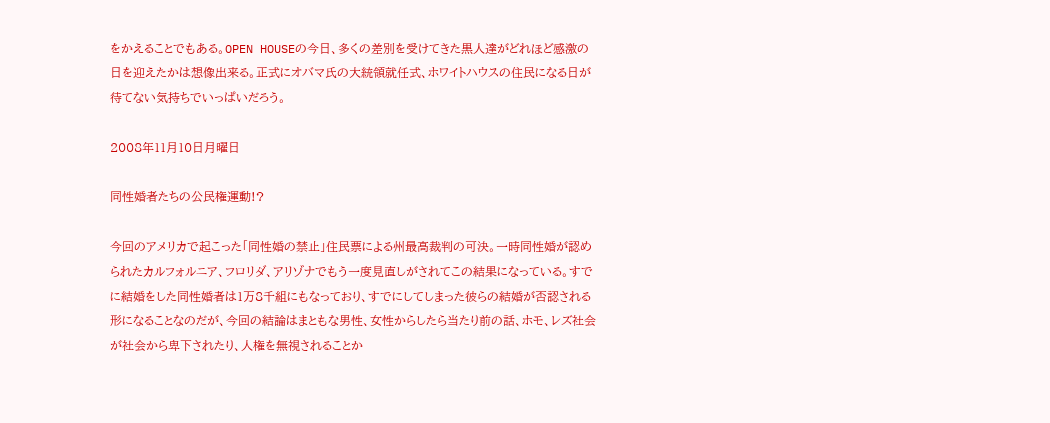をかえることでもある。OPEN HOUSEの今日、多くの差別を受けてきた黒人達がどれほど感激の日を迎えたかは想像出来る。正式にオバマ氏の大統領就任式、ホワイトハウスの住民になる日が待てない気持ちでいっぱいだろう。

2008年11月10日月曜日

同性婚者たちの公民権運動!?

今回のアメリカで起こった「同性婚の禁止」住民票による州最高裁判の可決。一時同性婚が認められたカルフォルニア、フロリダ、アリゾナでもう一度見直しがされてこの結果になっている。すでに結婚をした同性婚者は1万8千組にもなっており、すでにしてしまった彼らの結婚が否認される形になることなのだが、今回の結論はまともな男性、女性からしたら当たり前の話、ホモ、レズ社会が社会から卑下されたり、人権を無視されることか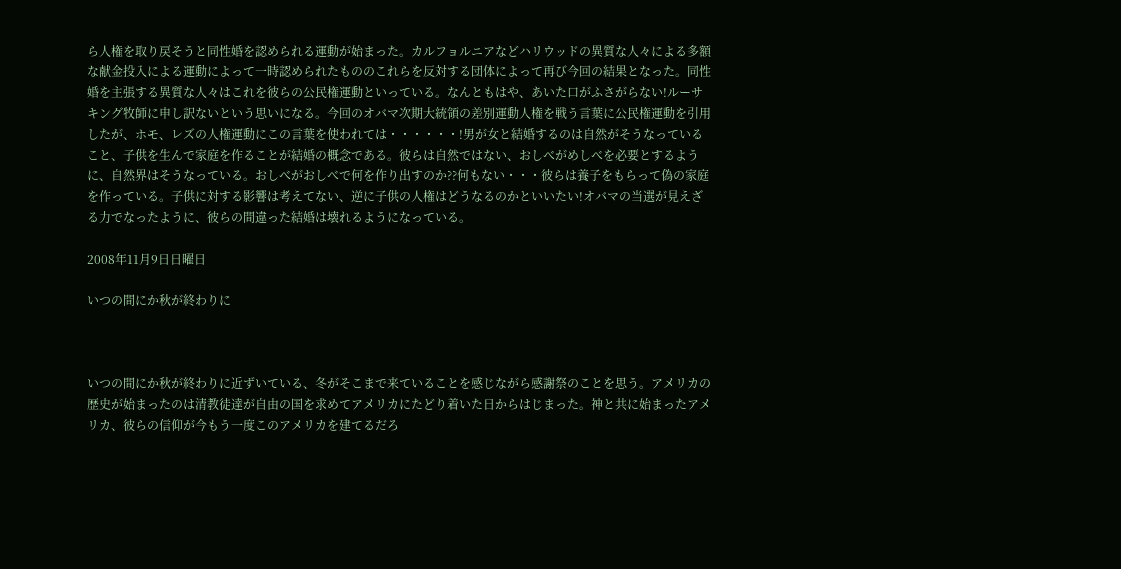ら人権を取り戻そうと同性婚を認められる運動が始まった。カルフョルニアなどハリウッドの異質な人々による多額な献金投入による運動によって一時認められたもののこれらを反対する団体によって再び今回の結果となった。同性婚を主張する異質な人々はこれを彼らの公民権運動といっている。なんともはや、あいた口がふさがらない!ルーサキング牧師に申し訳ないという思いになる。今回のオバマ次期大統領の差別運動人権を戦う言葉に公民権運動を引用したが、ホモ、レズの人権運動にこの言葉を使われては・・・・・・!男が女と結婚するのは自然がそうなっていること、子供を生んで家庭を作ることが結婚の概念である。彼らは自然ではない、おしべがめしべを必要とするように、自然界はそうなっている。おしべがおしべで何を作り出すのか??何もない・・・彼らは養子をもらって偽の家庭を作っている。子供に対する影響は考えてない、逆に子供の人権はどうなるのかといいたい!オバマの当選が見えざる力でなったように、彼らの間違った結婚は壊れるようになっている。

2008年11月9日日曜日

いつの間にか秋が終わりに



いつの間にか秋が終わりに近ずいている、冬がそこまで来ていることを感じながら感謝祭のことを思う。アメリカの歴史が始まったのは清教徒達が自由の国を求めてアメリカにたどり着いた日からはじまった。神と共に始まったアメリカ、彼らの信仰が今もう一度このアメリカを建てるだろ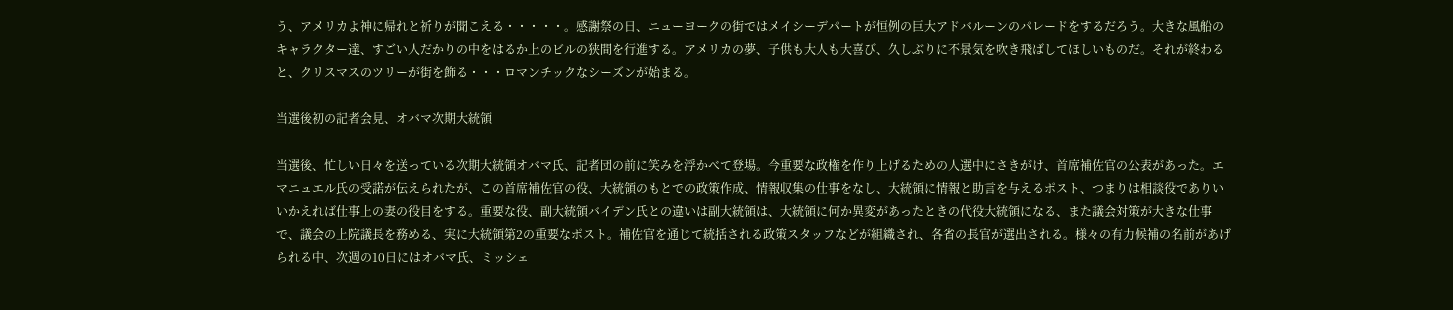う、アメリカよ神に帰れと祈りが聞こえる・・・・・。感謝祭の日、ニューヨークの街ではメイシーデパートが恒例の巨大アドバルーンのパレードをするだろう。大きな風船のキャラクター達、すごい人だかりの中をはるか上のビルの狭間を行進する。アメリカの夢、子供も大人も大喜び、久しぶりに不景気を吹き飛ばしてほしいものだ。それが終わると、クリスマスのツリーが街を飾る・・・ロマンチックなシーズンが始まる。

当選後初の記者会見、オバマ次期大統領

当選後、忙しい日々を送っている次期大統領オバマ氏、記者団の前に笑みを浮かべて登場。今重要な政権を作り上げるための人選中にさきがけ、首席補佐官の公表があった。エマニュエル氏の受諾が伝えられたが、この首席補佐官の役、大統領のもとでの政策作成、情報収集の仕事をなし、大統領に情報と助言を与えるポスト、つまりは相談役でありいいかえれば仕事上の妻の役目をする。重要な役、副大統領バイデン氏との違いは副大統領は、大統領に何か異変があったときの代役大統領になる、また議会対策が大きな仕事で、議会の上院議長を務める、実に大統領第2の重要なポスト。補佐官を通じて統括される政策スタッフなどが組織され、各省の長官が選出される。様々の有力候補の名前があげられる中、次週の10日にはオバマ氏、ミッシェ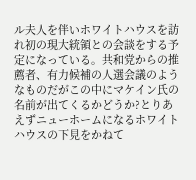ル夫人を伴いホワイトハウスを訪れ初の現大統領との会談をする予定になっている。共和党からの推薦者、有力候補の人選会議のようなものだがこの中にマケイン氏の名前が出てくるかどうか?とりあえずニューホームになるホワイトハウスの下見をかねて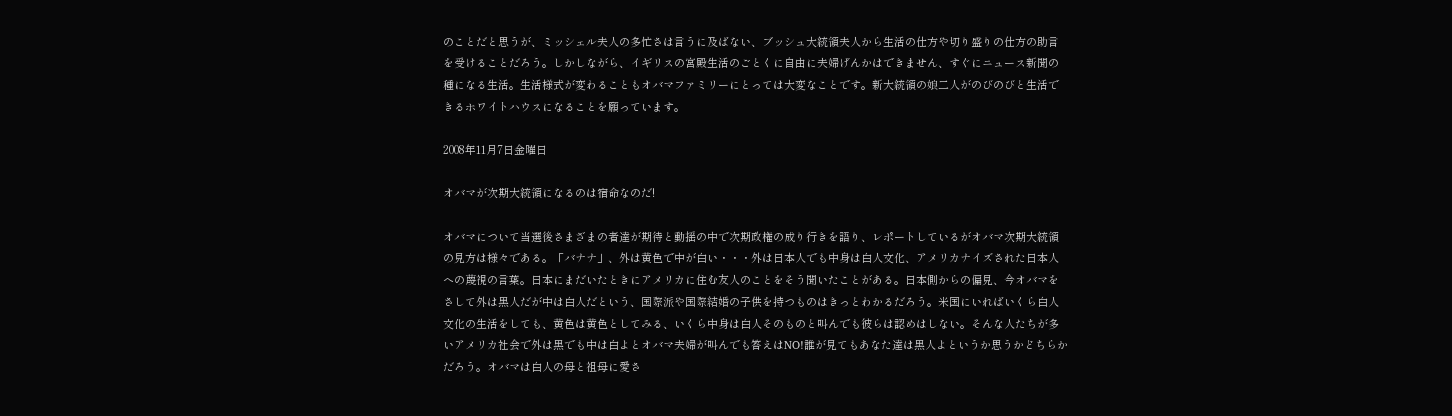のことだと思うが、ミッシェル夫人の多忙さは言うに及ばない、ブッシュ大統領夫人から生活の仕方や切り盛りの仕方の助言を受けることだろう。しかしながら、イギリスの宮殿生活のごとくに自由に夫婦げんかはできません、すぐにニュース新聞の種になる生活。生活様式が変わることもオバマファミリーにとっては大変なことです。新大統領の娘二人がのびのびと生活できるホワイトハウスになることを願っています。

2008年11月7日金曜日

オバマが次期大統領になるのは宿命なのだ!

オバマについて当選後さまざまの者達が期待と動揺の中で次期政権の成り行きを語り、レポートしているがオバマ次期大統領の見方は様々である。「バナナ」、外は黄色で中が白い・・・外は日本人でも中身は白人文化、アメリカナイズされた日本人への蔑視の言葉。日本にまだいたときにアメリカに住む友人のことをそう聞いたことがある。日本側からの偏見、今オバマをさして外は黒人だが中は白人だという、国際派や国際結婚の子供を持つものはきっとわかるだろう。米国にいればいくら白人文化の生活をしても、黄色は黄色としてみる、いくら中身は白人そのものと叫んでも彼らは認めはしない。そんな人たちが多いアメリカ社会で外は黒でも中は白よとオバマ夫婦が叫んでも答えはNO!誰が見てもあなた達は黒人よというか思うかどちらかだろう。オバマは白人の母と祖母に愛さ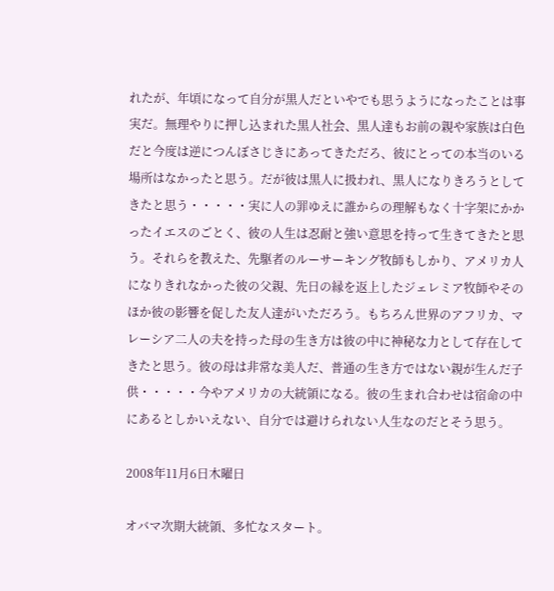れたが、年頃になって自分が黒人だといやでも思うようになったことは事実だ。無理やりに押し込まれた黒人社会、黒人達もお前の親や家族は白色だと今度は逆につんぼさじきにあってきただろ、彼にとっての本当のいる場所はなかったと思う。だが彼は黒人に扱われ、黒人になりきろうとしてきたと思う・・・・・実に人の罪ゆえに誰からの理解もなく十字架にかかったイエスのごとく、彼の人生は忍耐と強い意思を持って生きてきたと思う。それらを教えた、先駆者のルーサーキング牧師もしかり、アメリカ人になりきれなかった彼の父親、先日の縁を返上したジェレミア牧師やそのほか彼の影響を促した友人達がいただろう。もちろん世界のアフリカ、マレーシア二人の夫を持った母の生き方は彼の中に神秘な力として存在してきたと思う。彼の母は非常な美人だ、普通の生き方ではない親が生んだ子供・・・・・今やアメリカの大統領になる。彼の生まれ合わせは宿命の中にあるとしかいえない、自分では避けられない人生なのだとそう思う。

2008年11月6日木曜日

オバマ次期大統領、多忙なスタート。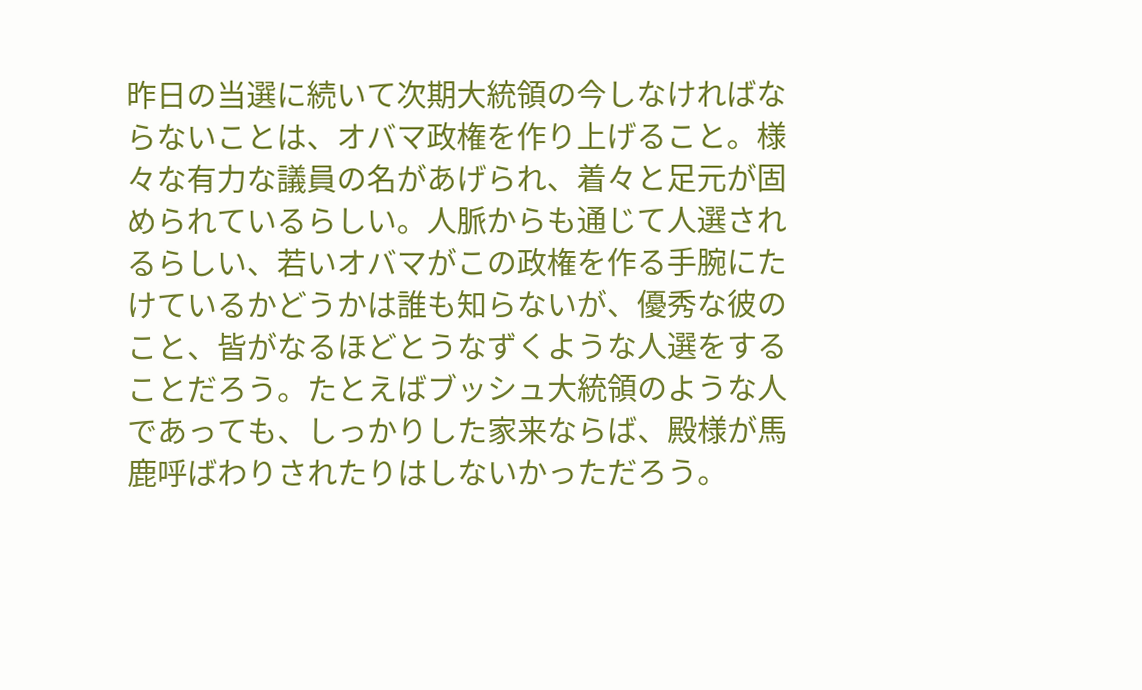昨日の当選に続いて次期大統領の今しなければならないことは、オバマ政権を作り上げること。様々な有力な議員の名があげられ、着々と足元が固められているらしい。人脈からも通じて人選されるらしい、若いオバマがこの政権を作る手腕にたけているかどうかは誰も知らないが、優秀な彼のこと、皆がなるほどとうなずくような人選をすることだろう。たとえばブッシュ大統領のような人であっても、しっかりした家来ならば、殿様が馬鹿呼ばわりされたりはしないかっただろう。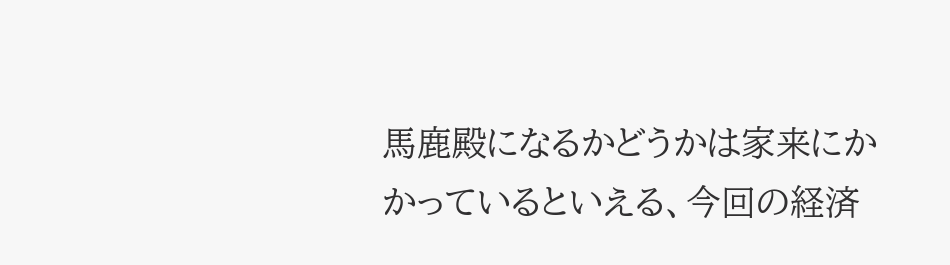馬鹿殿になるかどうかは家来にかかっているといえる、今回の経済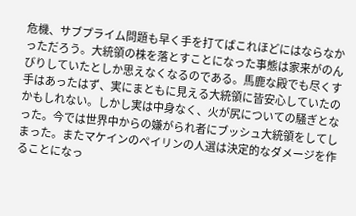危機、サブプライム問題も早く手を打てばこれほどにはならなかっただろう。大統領の株を落とすことになった事態は家来がのんびりしていたとしか思えなくなるのである。馬鹿な殿でも尽くす手はあったはず、実にまともに見える大統領に皆安心していたのかもしれない。しかし実は中身なく、火が尻についての騒ぎとなった。今では世界中からの嫌がられ者にブッシュ大統領をしてしまった。またマケインのペイリンの人選は決定的なダメージを作ることになっ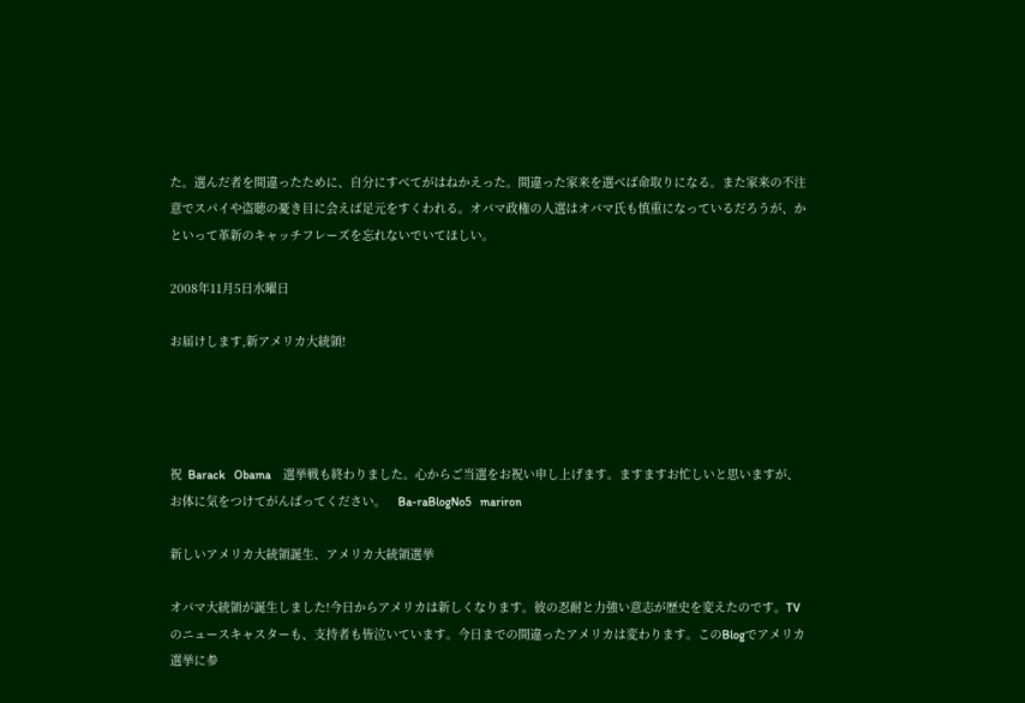た。選んだ者を間違ったために、自分にすべてがはねかえった。間違った家来を選べば命取りになる。また家来の不注意でスパイや盗聴の憂き目に会えば足元をすくわれる。オバマ政権の人選はオバマ氏も慎重になっているだろうが、かといって革新のキャッチフレーズを忘れないでいてほしい。

2008年11月5日水曜日

お届けします,新アメリカ大統領!




祝  Barack   Obama    選挙戦も終わりました。心からご当選をお祝い申し上げます。ますますお忙しいと思いますが、お体に気をつけてがんばってください。    Ba-raBlogNo5   mariron

新しいアメリカ大統領誕生、アメリカ大統領選挙

オバマ大統領が誕生しました!今日からアメリカは新しくなります。彼の忍耐と力強い意志が歴史を変えたのです。TVのニュースキャスターも、支持者も皆泣いています。今日までの間違ったアメリカは変わります。このBlogでアメリカ選挙に参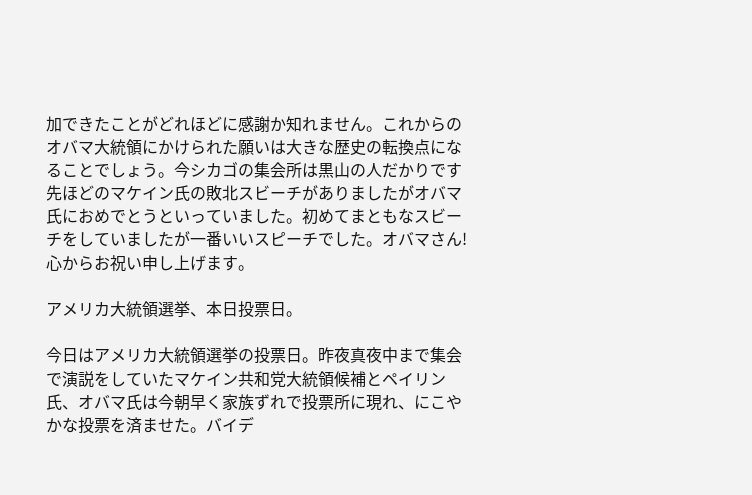加できたことがどれほどに感謝か知れません。これからのオバマ大統領にかけられた願いは大きな歴史の転換点になることでしょう。今シカゴの集会所は黒山の人だかりです先ほどのマケイン氏の敗北スビーチがありましたがオバマ氏におめでとうといっていました。初めてまともなスビーチをしていましたが一番いいスピーチでした。オバマさん!心からお祝い申し上げます。

アメリカ大統領選挙、本日投票日。

今日はアメリカ大統領選挙の投票日。昨夜真夜中まで集会で演説をしていたマケイン共和党大統領候補とペイリン氏、オバマ氏は今朝早く家族ずれで投票所に現れ、にこやかな投票を済ませた。バイデ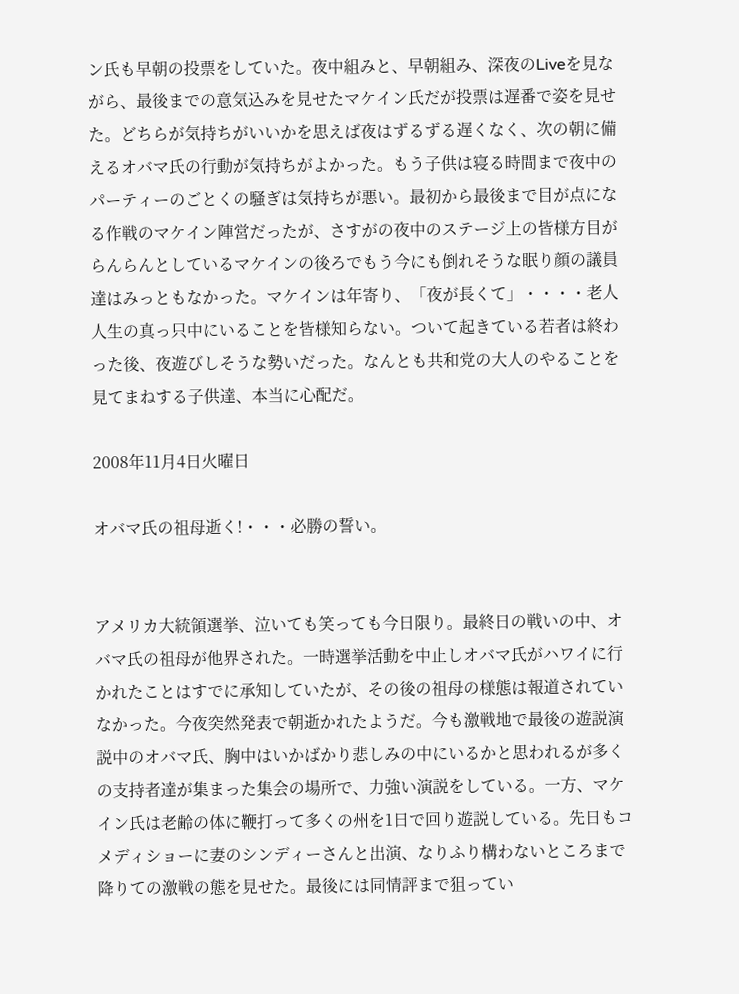ン氏も早朝の投票をしていた。夜中組みと、早朝組み、深夜のLiveを見ながら、最後までの意気込みを見せたマケイン氏だが投票は遅番で姿を見せた。どちらが気持ちがいいかを思えば夜はずるずる遅くなく、次の朝に備えるオバマ氏の行動が気持ちがよかった。もう子供は寝る時間まで夜中のパーティーのごとくの騒ぎは気持ちが悪い。最初から最後まで目が点になる作戦のマケイン陣営だったが、さすがの夜中のステージ上の皆様方目がらんらんとしているマケインの後ろでもう今にも倒れそうな眠り顔の議員達はみっともなかった。マケインは年寄り、「夜が長くて」・・・・老人人生の真っ只中にいることを皆様知らない。ついて起きている若者は終わった後、夜遊びしそうな勢いだった。なんとも共和党の大人のやることを見てまねする子供達、本当に心配だ。

2008年11月4日火曜日

オバマ氏の祖母逝く!・・・必勝の誓い。


アメリカ大統領選挙、泣いても笑っても今日限り。最終日の戦いの中、オバマ氏の祖母が他界された。一時選挙活動を中止しオバマ氏がハワイに行かれたことはすでに承知していたが、その後の祖母の様態は報道されていなかった。今夜突然発表で朝逝かれたようだ。今も激戦地で最後の遊説演説中のオバマ氏、胸中はいかばかり悲しみの中にいるかと思われるが多くの支持者達が集まった集会の場所で、力強い演説をしている。一方、マケイン氏は老齢の体に鞭打って多くの州を1日で回り遊説している。先日もコメディショーに妻のシンディーさんと出演、なりふり構わないところまで降りての激戦の態を見せた。最後には同情評まで狙ってい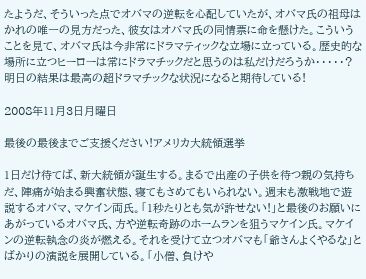たようだ、そういった点でオバマの逆転を心配していたが、オバマ氏の祖母はかれの唯一の見方だった、彼女はオバマ氏の同情票に命を懸けた。こういうことを見て、オバマ氏は今非常にドラマティックな立場に立っている。歴史的な場所に立つヒーローは常にドラマチックだと思うのは私だけだろうか・・・・・?明日の結果は最高の超ドラマチックな状況になると期待している!

2008年11月3日月曜日

最後の最後までご支援ください!アメリカ大統領選挙

1日だけ待てば、新大統領が誕生する。まるで出産の子供を待つ親の気持ちだ、陣痛が始まる興奮状態、寝てもさめてもいられない。週末も激戦地で遊説するオバマ、マケイン両氏。「1秒たりとも気が許せない!」と最後のお願いにあがっているオバマ氏、方や逆転奇跡のホームランを狙うマケイン氏。マケインの逆転執念の炎が燃える。それを受けて立つオバマも「爺さんよくやるな」とばかりの演説を展開している。「小僧、負けや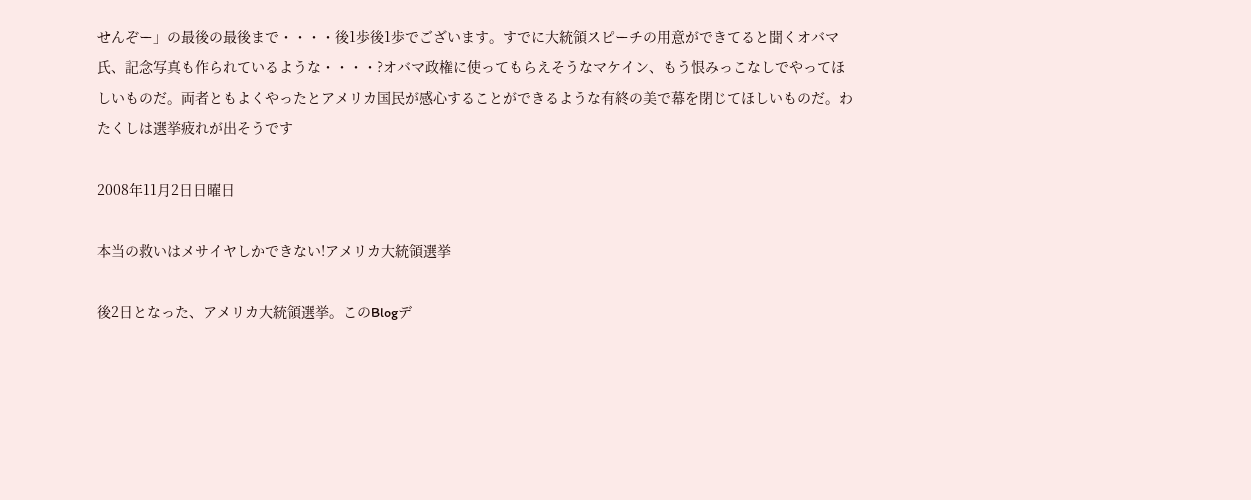せんぞー」の最後の最後まで・・・・後1歩後1歩でございます。すでに大統領スピーチの用意ができてると聞くオバマ氏、記念写真も作られているような・・・・?オバマ政権に使ってもらえそうなマケイン、もう恨みっこなしでやってほしいものだ。両者ともよくやったとアメリカ国民が感心することができるような有終の美で幕を閉じてほしいものだ。わたくしは選挙疲れが出そうです

2008年11月2日日曜日

本当の救いはメサイヤしかできない!アメリカ大統領選挙

後2日となった、アメリカ大統領選挙。このBlogデ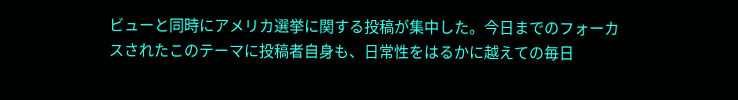ビューと同時にアメリカ選挙に関する投稿が集中した。今日までのフォーカスされたこのテーマに投稿者自身も、日常性をはるかに越えての毎日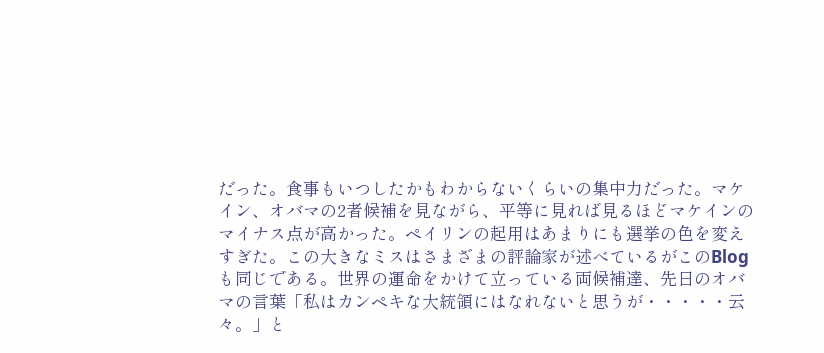だった。食事もいつしたかもわからないくらいの集中力だった。マケイン、オバマの2者候補を見ながら、平等に見れば見るほどマケインのマイナス点が高かった。ペイリンの起用はあまりにも選挙の色を変えすぎた。この大きなミスはさまざまの評論家が述べているがこのBlogも同じである。世界の運命をかけて立っている両候補達、先日のオバマの言葉「私はカンペキな大統領にはなれないと思うが・・・・・云々。」と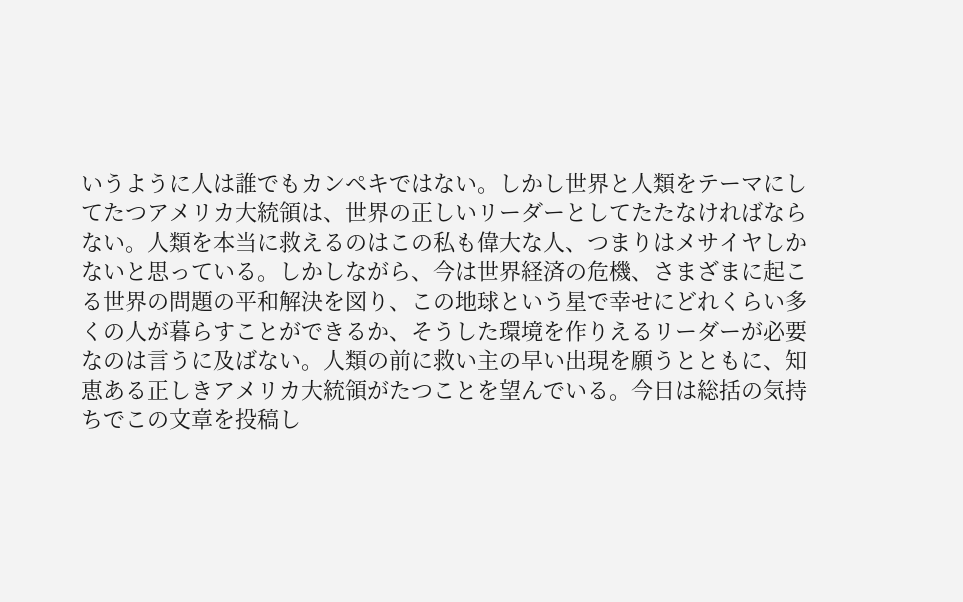いうように人は誰でもカンペキではない。しかし世界と人類をテーマにしてたつアメリカ大統領は、世界の正しいリーダーとしてたたなければならない。人類を本当に救えるのはこの私も偉大な人、つまりはメサイヤしかないと思っている。しかしながら、今は世界経済の危機、さまざまに起こる世界の問題の平和解決を図り、この地球という星で幸せにどれくらい多くの人が暮らすことができるか、そうした環境を作りえるリーダーが必要なのは言うに及ばない。人類の前に救い主の早い出現を願うとともに、知恵ある正しきアメリカ大統領がたつことを望んでいる。今日は総括の気持ちでこの文章を投稿し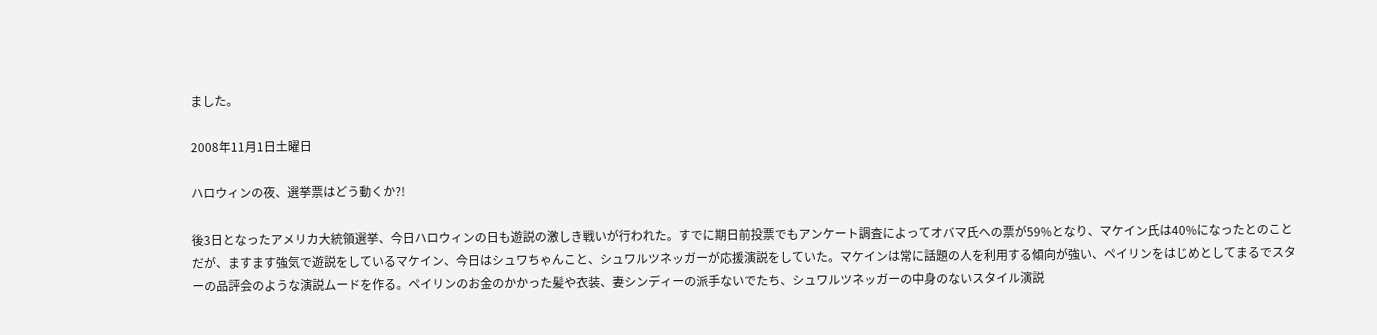ました。

2008年11月1日土曜日

ハロウィンの夜、選挙票はどう動くか?!

後3日となったアメリカ大統領選挙、今日ハロウィンの日も遊説の激しき戦いが行われた。すでに期日前投票でもアンケート調査によってオバマ氏への票が59%となり、マケイン氏は40%になったとのことだが、ますます強気で遊説をしているマケイン、今日はシュワちゃんこと、シュワルツネッガーが応援演説をしていた。マケインは常に話題の人を利用する傾向が強い、ペイリンをはじめとしてまるでスターの品評会のような演説ムードを作る。ペイリンのお金のかかった髪や衣装、妻シンディーの派手ないでたち、シュワルツネッガーの中身のないスタイル演説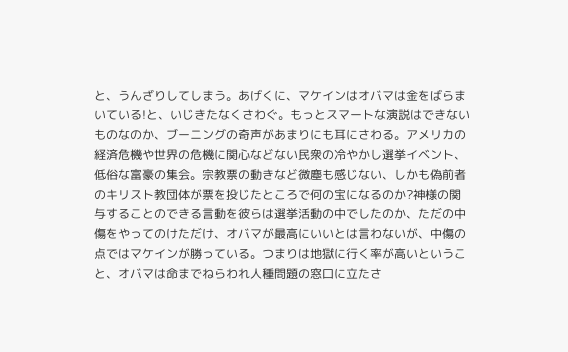と、うんざりしてしまう。あげくに、マケインはオバマは金をばらまいている!と、いじきたなくさわぐ。もっとスマートな演説はできないものなのか、ブーニングの奇声があまりにも耳にさわる。アメリカの経済危機や世界の危機に関心などない民衆の冷やかし選挙イベント、低俗な富豪の集会。宗教票の動きなど微塵も感じない、しかも偽前者のキリスト教団体が票を投じたところで何の宝になるのか?神様の関与することのできる言動を彼らは選挙活動の中でしたのか、ただの中傷をやってのけただけ、オバマが最高にいいとは言わないが、中傷の点ではマケインが勝っている。つまりは地獄に行く率が高いということ、オバマは命までねらわれ人種問題の窓口に立たさ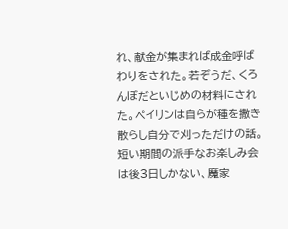れ、献金が集まれば成金呼ばわりをされた。若ぞうだ、くろんぼだといじめの材料にされた。ペイリンは自らが種を撒き散らし自分で刈っただけの話。短い期間の派手なお楽しみ会は後3日しかない、魔家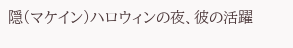隠(マケイン)ハロウィンの夜、彼の活躍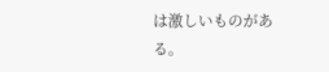は激しいものがある。